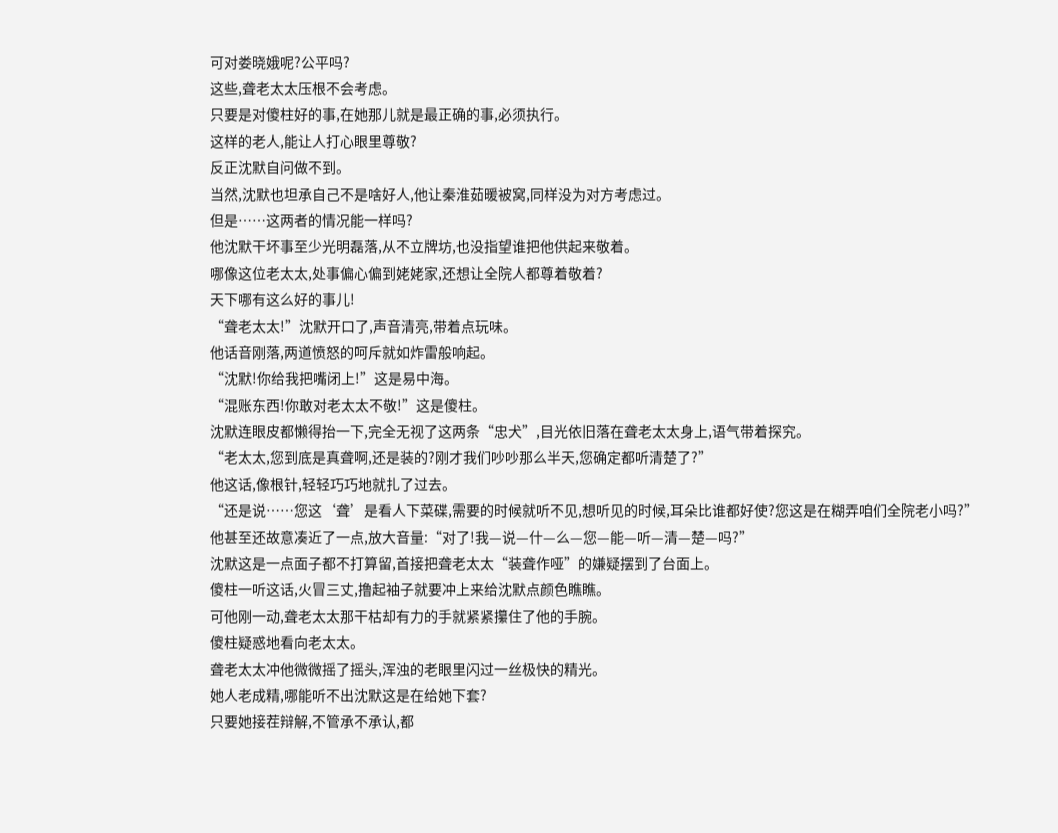可对娄晓娥呢?公平吗?
这些,聋老太太压根不会考虑。
只要是对傻柱好的事,在她那儿就是最正确的事,必须执行。
这样的老人,能让人打心眼里尊敬?
反正沈默自问做不到。
当然,沈默也坦承自己不是啥好人,他让秦淮茹暖被窝,同样没为对方考虑过。
但是……这两者的情况能一样吗?
他沈默干坏事至少光明磊落,从不立牌坊,也没指望谁把他供起来敬着。
哪像这位老太太,处事偏心偏到姥姥家,还想让全院人都尊着敬着?
天下哪有这么好的事儿!
“聋老太太!”沈默开口了,声音清亮,带着点玩味。
他话音刚落,两道愤怒的呵斥就如炸雷般响起。
“沈默!你给我把嘴闭上!”这是易中海。
“混账东西!你敢对老太太不敬!”这是傻柱。
沈默连眼皮都懒得抬一下,完全无视了这两条“忠犬”,目光依旧落在聋老太太身上,语气带着探究。
“老太太,您到底是真聋啊,还是装的?刚才我们吵吵那么半天,您确定都听清楚了?”
他这话,像根针,轻轻巧巧地就扎了过去。
“还是说……您这‘聋’是看人下菜碟,需要的时候就听不见,想听见的时候,耳朵比谁都好使?您这是在糊弄咱们全院老小吗?”
他甚至还故意凑近了一点,放大音量:“对了!我—说—什—么—您—能—听—清—楚—吗?”
沈默这是一点面子都不打算留,首接把聋老太太“装聋作哑”的嫌疑摆到了台面上。
傻柱一听这话,火冒三丈,撸起袖子就要冲上来给沈默点颜色瞧瞧。
可他刚一动,聋老太太那干枯却有力的手就紧紧攥住了他的手腕。
傻柱疑惑地看向老太太。
聋老太太冲他微微摇了摇头,浑浊的老眼里闪过一丝极快的精光。
她人老成精,哪能听不出沈默这是在给她下套?
只要她接茬辩解,不管承不承认,都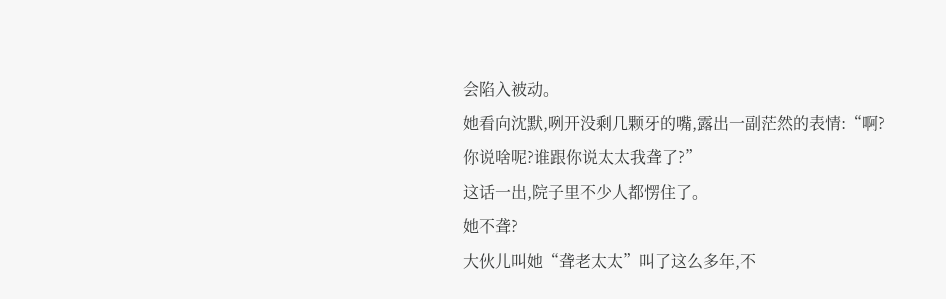会陷入被动。
她看向沈默,咧开没剩几颗牙的嘴,露出一副茫然的表情:“啊?你说啥呢?谁跟你说太太我聋了?”
这话一出,院子里不少人都愣住了。
她不聋?
大伙儿叫她“聋老太太”叫了这么多年,不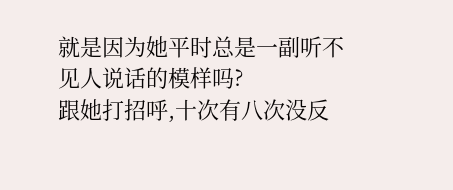就是因为她平时总是一副听不见人说话的模样吗?
跟她打招呼,十次有八次没反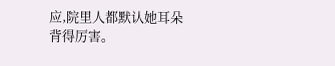应,院里人都默认她耳朵背得厉害。